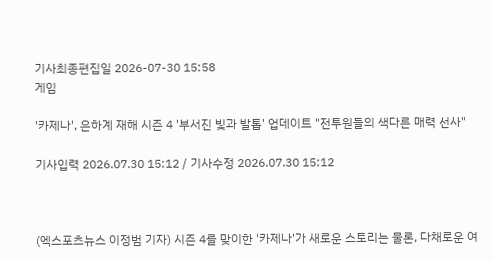기사최종편집일 2026-07-30 15:58
게임

'카제나', 은하계 재해 시즌 4 '부서진 빛과 발톱' 업데이트 "전투원들의 색다른 매력 선사"

기사입력 2026.07.30 15:12 / 기사수정 2026.07.30 15:12



(엑스포츠뉴스 이정범 기자) 시즌 4를 맞이한 '카제나'가 새로운 스토리는 물론, 다채로운 여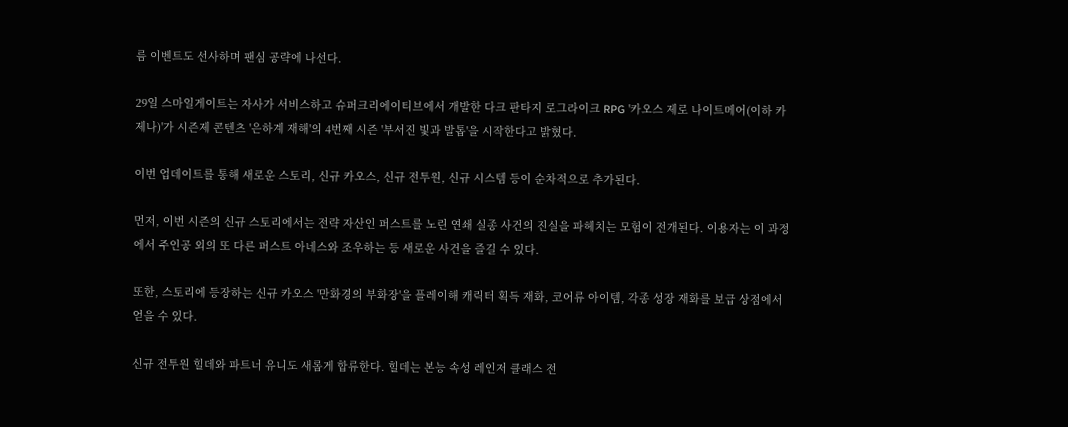름 이벤트도 선사하며 팬심 공략에 나선다.

29일 스마일게이트는 자사가 서비스하고 슈퍼크리에이티브에서 개발한 다크 판타지 로그라이크 RPG '카오스 제로 나이트메어(이하 카제나)'가 시즌제 콘텐츠 '은하계 재해'의 4번째 시즌 '부서진 빛과 발톱'을 시작한다고 밝혔다.

이번 업데이트를 통해 새로운 스토리, 신규 카오스, 신규 전투원, 신규 시스템 등이 순차적으로 추가된다.

먼저, 이번 시즌의 신규 스토리에서는 전략 자산인 퍼스트를 노린 연쇄 실종 사건의 진실을 파헤치는 모험이 전개된다. 이용자는 이 과정에서 주인공 외의 또 다른 퍼스트 아네스와 조우하는 등 새로운 사건을 즐길 수 있다.

또한, 스토리에 등장하는 신규 카오스 '만화경의 부화장'을 플레이해 캐릭터 획득 재화, 코어류 아이템, 각종 성장 재화를 보급 상점에서 얻을 수 있다.

신규 전투원 힐데와 파트너 유니도 새롭게 합류한다. 힐데는 본능 속성 레인저 클래스 전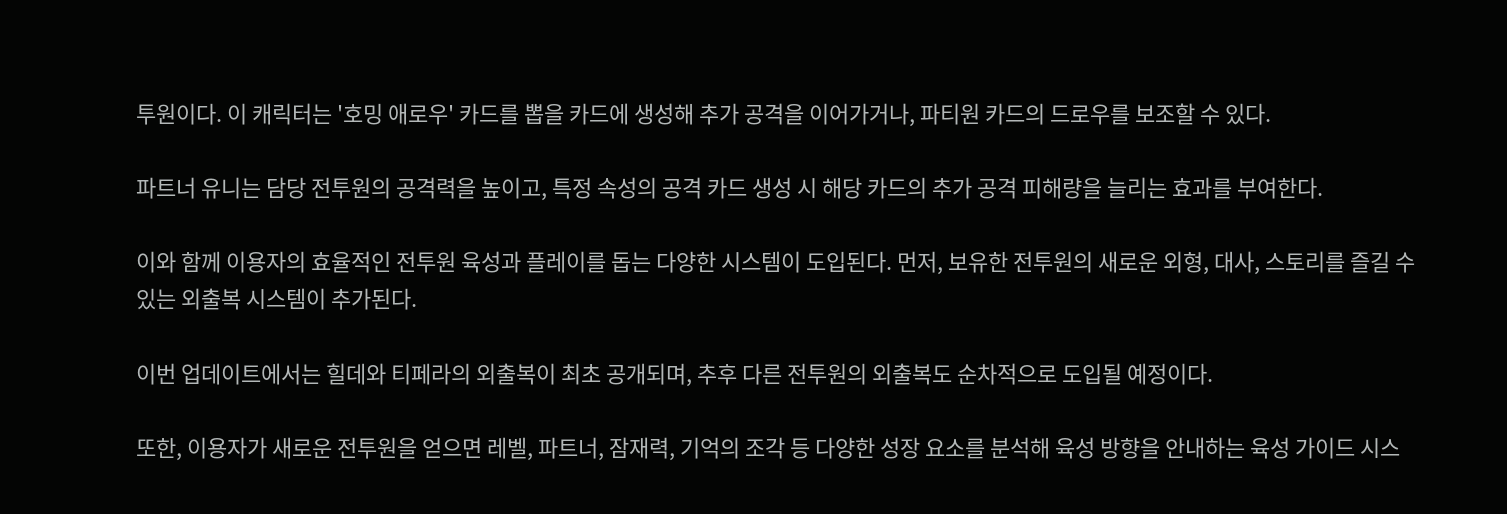투원이다. 이 캐릭터는 '호밍 애로우' 카드를 뽑을 카드에 생성해 추가 공격을 이어가거나, 파티원 카드의 드로우를 보조할 수 있다.

파트너 유니는 담당 전투원의 공격력을 높이고, 특정 속성의 공격 카드 생성 시 해당 카드의 추가 공격 피해량을 늘리는 효과를 부여한다.

이와 함께 이용자의 효율적인 전투원 육성과 플레이를 돕는 다양한 시스템이 도입된다. 먼저, 보유한 전투원의 새로운 외형, 대사, 스토리를 즐길 수 있는 외출복 시스템이 추가된다.

이번 업데이트에서는 힐데와 티페라의 외출복이 최초 공개되며, 추후 다른 전투원의 외출복도 순차적으로 도입될 예정이다.

또한, 이용자가 새로운 전투원을 얻으면 레벨, 파트너, 잠재력, 기억의 조각 등 다양한 성장 요소를 분석해 육성 방향을 안내하는 육성 가이드 시스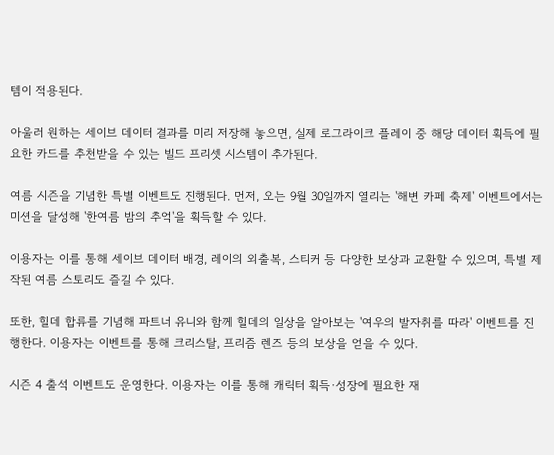템이 적용된다.

아울러 원하는 세이브 데이터 결과를 미리 저장해 놓으면, 실제 로그라이크 플레이 중 해당 데이터 획득에 필요한 카드를 추천받을 수 있는 빌드 프리셋 시스템이 추가된다.

여름 시즌을 기념한 특별 이벤트도 진행된다. 먼저, 오는 9월 30일까지 열리는 '해변 카페 축제' 이벤트에서는 미션을 달성해 '한여름 밤의 추억'을 획득할 수 있다.

이용자는 이를 통해 세이브 데이터 배경, 레이의 외출복, 스티커 등 다양한 보상과 교환할 수 있으며, 특별 제작된 여름 스토리도 즐길 수 있다.

또한, 힐데 합류를 기념해 파트너 유니와 함께 힐데의 일상을 알아보는 '여우의 발자취를 따라' 이벤트를 진행한다. 이용자는 이벤트를 통해 크리스탈, 프리즘 렌즈 등의 보상을 얻을 수 있다.

시즌 4 출석 이벤트도 운영한다. 이용자는 이를 통해 캐릭터 획득·성장에 필요한 재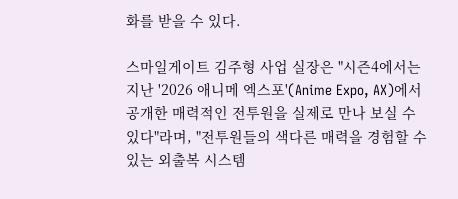화를 받을 수 있다.

스마일게이트 김주형 사업 실장은 "시즌4에서는 지난 '2026 애니메 엑스포'(Anime Expo, AX)에서 공개한 매력적인 전투원을 실제로 만나 보실 수 있다"라며, "전투원들의 색다른 매력을 경험할 수 있는 외출복 시스템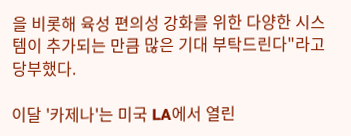을 비롯해 육성 편의성 강화를 위한 다양한 시스템이 추가되는 만큼 많은 기대 부탁드린다"라고 당부했다.

이달 '카제나'는 미국 LA에서 열린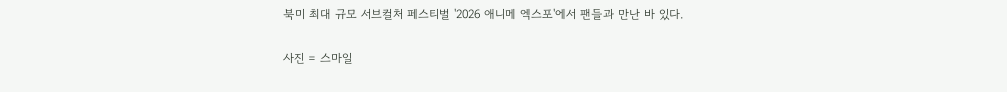북미 최대 규모 서브컬처 페스티벌 '2026 애니메 엑스포'에서 팬들과 만난 바 있다.

사진 = 스마일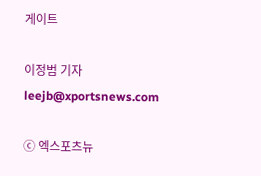게이트

이정범 기자 leejb@xportsnews.com

ⓒ 엑스포츠뉴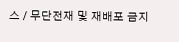스 / 무단전재 및 재배포 금지